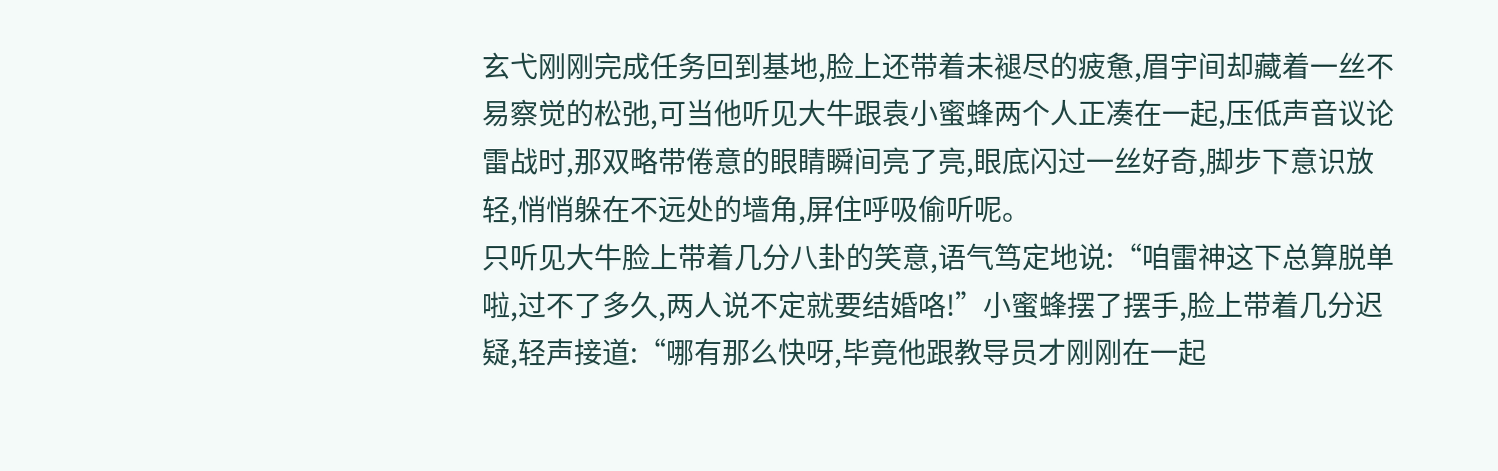玄弋刚刚完成任务回到基地,脸上还带着未褪尽的疲惫,眉宇间却藏着一丝不易察觉的松弛,可当他听见大牛跟袁小蜜蜂两个人正凑在一起,压低声音议论雷战时,那双略带倦意的眼睛瞬间亮了亮,眼底闪过一丝好奇,脚步下意识放轻,悄悄躲在不远处的墙角,屏住呼吸偷听呢。
只听见大牛脸上带着几分八卦的笑意,语气笃定地说:“咱雷神这下总算脱单啦,过不了多久,两人说不定就要结婚咯!”小蜜蜂摆了摆手,脸上带着几分迟疑,轻声接道:“哪有那么快呀,毕竟他跟教导员才刚刚在一起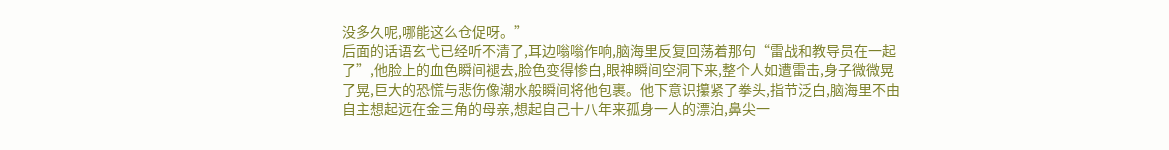没多久呢,哪能这么仓促呀。”
后面的话语玄弋已经听不清了,耳边嗡嗡作响,脑海里反复回荡着那句“雷战和教导员在一起了”,他脸上的血色瞬间褪去,脸色变得惨白,眼神瞬间空洞下来,整个人如遭雷击,身子微微晃了晃,巨大的恐慌与悲伤像潮水般瞬间将他包裹。他下意识攥紧了拳头,指节泛白,脑海里不由自主想起远在金三角的母亲,想起自己十八年来孤身一人的漂泊,鼻尖一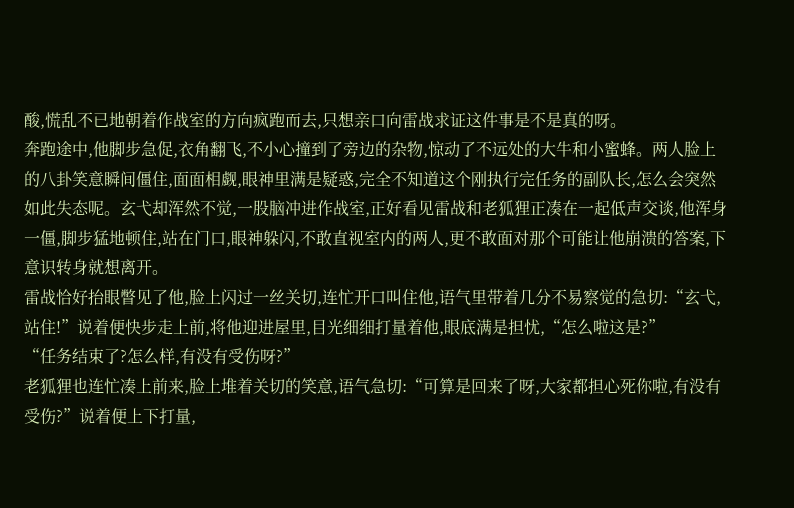酸,慌乱不已地朝着作战室的方向疯跑而去,只想亲口向雷战求证这件事是不是真的呀。
奔跑途中,他脚步急促,衣角翻飞,不小心撞到了旁边的杂物,惊动了不远处的大牛和小蜜蜂。两人脸上的八卦笑意瞬间僵住,面面相觑,眼神里满是疑惑,完全不知道这个刚执行完任务的副队长,怎么会突然如此失态呢。玄弋却浑然不觉,一股脑冲进作战室,正好看见雷战和老狐狸正凑在一起低声交谈,他浑身一僵,脚步猛地顿住,站在门口,眼神躲闪,不敢直视室内的两人,更不敢面对那个可能让他崩溃的答案,下意识转身就想离开。
雷战恰好抬眼瞥见了他,脸上闪过一丝关切,连忙开口叫住他,语气里带着几分不易察觉的急切:“玄弋,站住!”说着便快步走上前,将他迎进屋里,目光细细打量着他,眼底满是担忧,“怎么啦这是?”
“任务结束了?怎么样,有没有受伤呀?”
老狐狸也连忙凑上前来,脸上堆着关切的笑意,语气急切:“可算是回来了呀,大家都担心死你啦,有没有受伤?”说着便上下打量,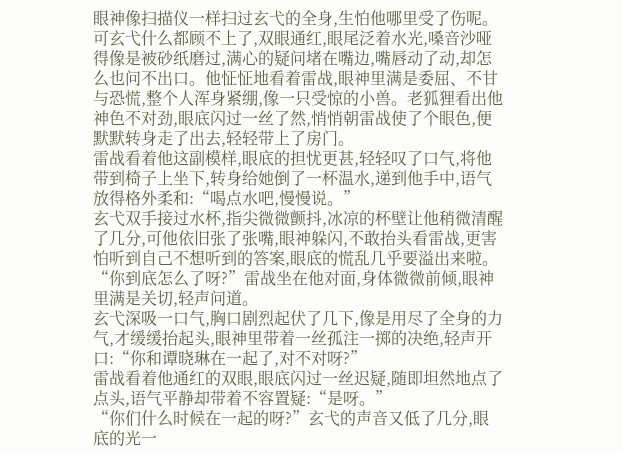眼神像扫描仪一样扫过玄弋的全身,生怕他哪里受了伤呢。
可玄弋什么都顾不上了,双眼通红,眼尾泛着水光,嗓音沙哑得像是被砂纸磨过,满心的疑问堵在嘴边,嘴唇动了动,却怎么也问不出口。他怔怔地看着雷战,眼神里满是委屈、不甘与恐慌,整个人浑身紧绷,像一只受惊的小兽。老狐狸看出他神色不对劲,眼底闪过一丝了然,悄悄朝雷战使了个眼色,便默默转身走了出去,轻轻带上了房门。
雷战看着他这副模样,眼底的担忧更甚,轻轻叹了口气,将他带到椅子上坐下,转身给她倒了一杯温水,递到他手中,语气放得格外柔和:“喝点水吧,慢慢说。”
玄弋双手接过水杯,指尖微微颤抖,冰凉的杯壁让他稍微清醒了几分,可他依旧张了张嘴,眼神躲闪,不敢抬头看雷战,更害怕听到自己不想听到的答案,眼底的慌乱几乎要溢出来啦。
“你到底怎么了呀?”雷战坐在他对面,身体微微前倾,眼神里满是关切,轻声问道。
玄弋深吸一口气,胸口剧烈起伏了几下,像是用尽了全身的力气,才缓缓抬起头,眼神里带着一丝孤注一掷的决绝,轻声开口:“你和谭晓琳在一起了,对不对呀?”
雷战看着他通红的双眼,眼底闪过一丝迟疑,随即坦然地点了点头,语气平静却带着不容置疑:“是呀。”
“你们什么时候在一起的呀?”玄弋的声音又低了几分,眼底的光一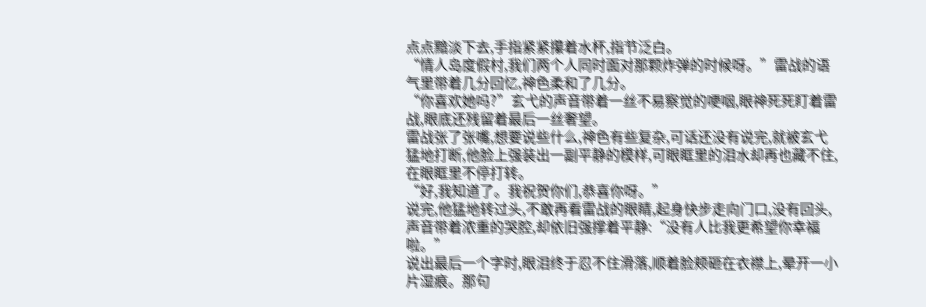点点黯淡下去,手指紧紧攥着水杯,指节泛白。
“情人岛度假村,我们两个人同时面对那颗炸弹的时候呀。”雷战的语气里带着几分回忆,神色柔和了几分。
“你喜欢她吗?”玄弋的声音带着一丝不易察觉的哽咽,眼神死死盯着雷战,眼底还残留着最后一丝奢望。
雷战张了张嘴,想要说些什么,神色有些复杂,可话还没有说完,就被玄弋猛地打断,他脸上强装出一副平静的模样,可眼眶里的泪水却再也藏不住,在眼眶里不停打转。
“好,我知道了。我祝贺你们,恭喜你呀。”
说完,他猛地转过头,不敢再看雷战的眼睛,起身快步走向门口,没有回头,声音带着浓重的哭腔,却依旧强撑着平静:“没有人比我更希望你幸福啦。”
说出最后一个字时,眼泪终于忍不住滑落,顺着脸颊砸在衣襟上,晕开一小片湿痕。那句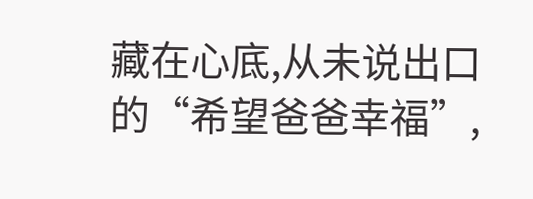藏在心底,从未说出口的“希望爸爸幸福”,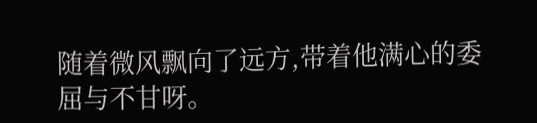随着微风飘向了远方,带着他满心的委屈与不甘呀。